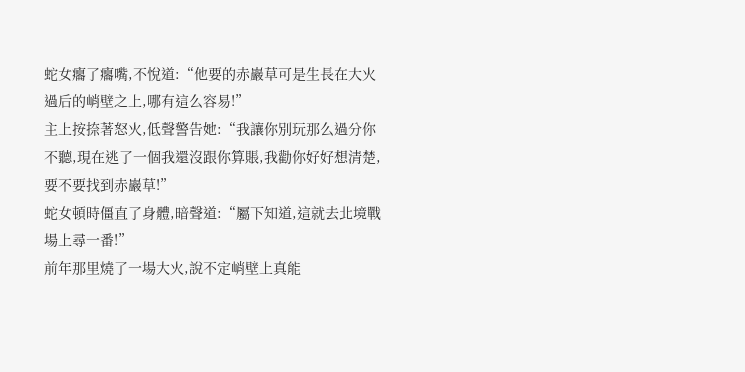蛇女癟了癟嘴,不悅道:“他要的赤巖草可是生長在大火過后的峭壁之上,哪有這么容易!”
主上按捺著怒火,低聲警告她:“我讓你別玩那么過分你不聽,現在逃了一個我還沒跟你算賬,我勸你好好想清楚,要不要找到赤巖草!”
蛇女頓時僵直了身體,暗聲道:“屬下知道,這就去北境戰場上尋一番!”
前年那里燒了一場大火,說不定峭壁上真能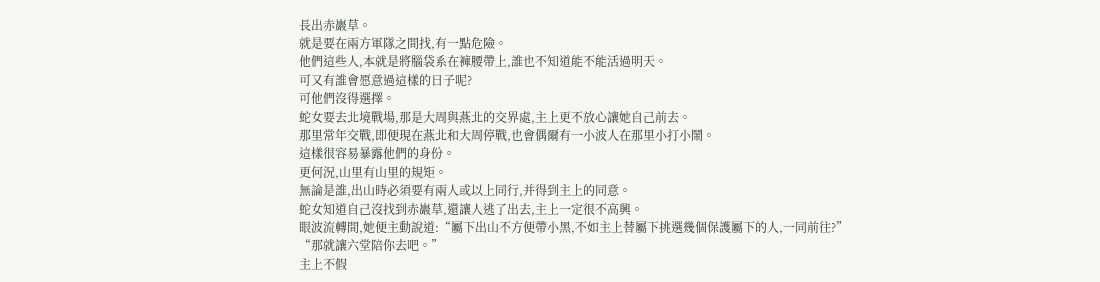長出赤巖草。
就是要在兩方軍隊之間找,有一點危險。
他們這些人,本就是將腦袋系在褲腰帶上,誰也不知道能不能活過明天。
可又有誰會愿意過這樣的日子呢?
可他們沒得選擇。
蛇女要去北境戰場,那是大周與燕北的交界處,主上更不放心讓她自己前去。
那里常年交戰,即便現在燕北和大周停戰,也會偶爾有一小波人在那里小打小鬧。
這樣很容易暴露他們的身份。
更何況,山里有山里的規矩。
無論是誰,出山時必須要有兩人或以上同行,并得到主上的同意。
蛇女知道自己沒找到赤巖草,還讓人逃了出去,主上一定很不高興。
眼波流轉間,她便主動說道:“屬下出山不方便帶小黑,不如主上替屬下挑選幾個保護屬下的人,一同前往?”
“那就讓六堂陪你去吧。”
主上不假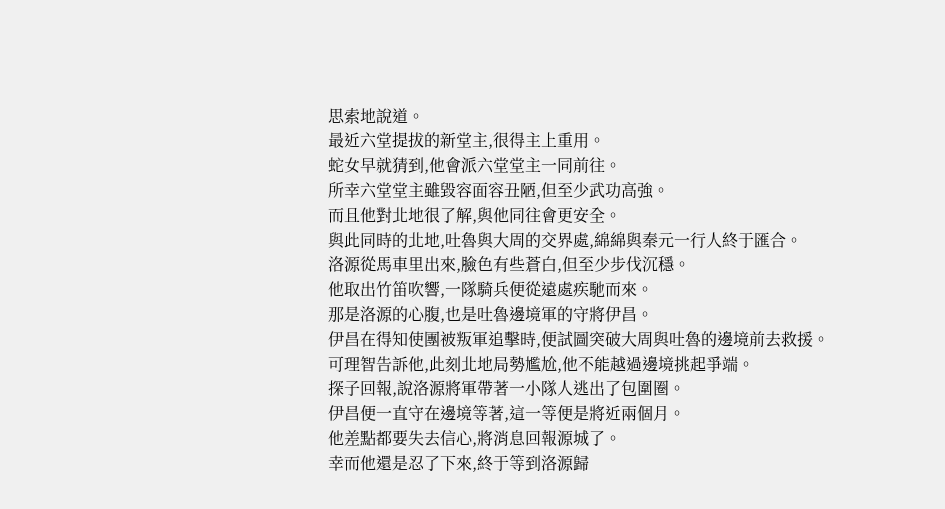思索地說道。
最近六堂提拔的新堂主,很得主上重用。
蛇女早就猜到,他會派六堂堂主一同前往。
所幸六堂堂主雖毀容面容丑陋,但至少武功高強。
而且他對北地很了解,與他同往會更安全。
與此同時的北地,吐魯與大周的交界處,綿綿與秦元一行人終于匯合。
洛源從馬車里出來,臉色有些蒼白,但至少步伐沉穩。
他取出竹笛吹響,一隊騎兵便從遠處疾馳而來。
那是洛源的心腹,也是吐魯邊境軍的守將伊昌。
伊昌在得知使團被叛軍追擊時,便試圖突破大周與吐魯的邊境前去救援。
可理智告訴他,此刻北地局勢尷尬,他不能越過邊境挑起爭端。
探子回報,說洛源將軍帶著一小隊人逃出了包圍圈。
伊昌便一直守在邊境等著,這一等便是將近兩個月。
他差點都要失去信心,將消息回報源城了。
幸而他還是忍了下來,終于等到洛源歸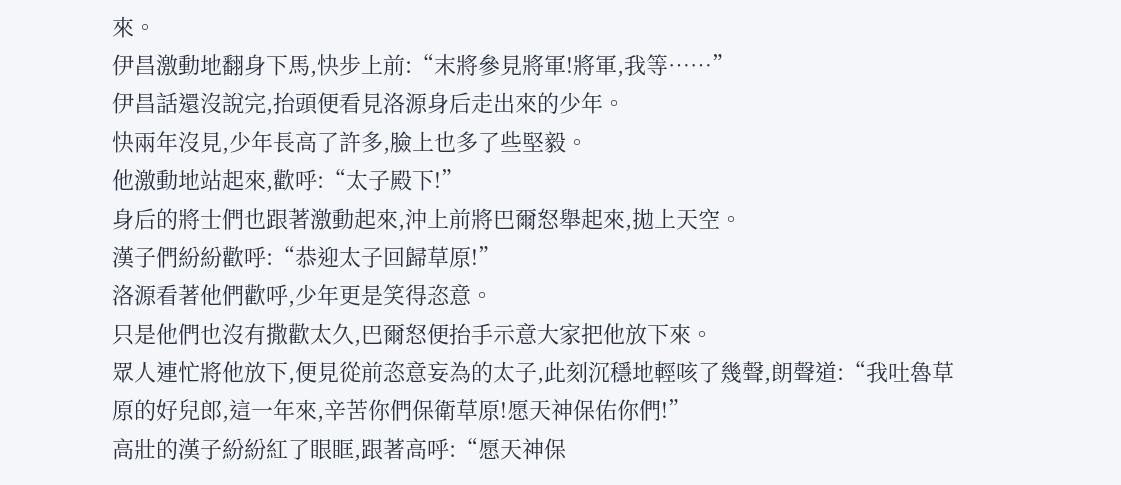來。
伊昌激動地翻身下馬,快步上前:“末將參見將軍!將軍,我等……”
伊昌話還沒說完,抬頭便看見洛源身后走出來的少年。
快兩年沒見,少年長高了許多,臉上也多了些堅毅。
他激動地站起來,歡呼:“太子殿下!”
身后的將士們也跟著激動起來,沖上前將巴爾怒舉起來,拋上天空。
漢子們紛紛歡呼:“恭迎太子回歸草原!”
洛源看著他們歡呼,少年更是笑得恣意。
只是他們也沒有撒歡太久,巴爾怒便抬手示意大家把他放下來。
眾人連忙將他放下,便見從前恣意妄為的太子,此刻沉穩地輕咳了幾聲,朗聲道:“我吐魯草原的好兒郎,這一年來,辛苦你們保衛草原!愿天神保佑你們!”
高壯的漢子紛紛紅了眼眶,跟著高呼:“愿天神保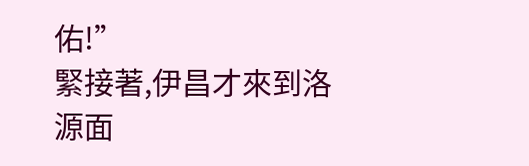佑!”
緊接著,伊昌才來到洛源面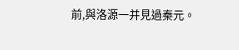前,與洛源一并見過秦元。